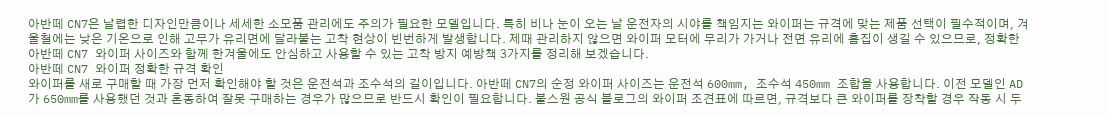아반떼 CN7은 날렵한 디자인만큼이나 세세한 소모품 관리에도 주의가 필요한 모델입니다. 특히 비나 눈이 오는 날 운전자의 시야를 책임지는 와이퍼는 규격에 맞는 제품 선택이 필수적이며, 겨울철에는 낮은 기온으로 인해 고무가 유리면에 달라붙는 고착 현상이 빈번하게 발생합니다. 제때 관리하지 않으면 와이퍼 모터에 무리가 가거나 전면 유리에 흠집이 생길 수 있으므로, 정확한 아반떼 CN7 와이퍼 사이즈와 함께 한겨울에도 안심하고 사용할 수 있는 고착 방지 예방책 3가지를 정리해 보겠습니다.
아반떼 CN7 와이퍼 정확한 규격 확인
와이퍼를 새로 구매할 때 가장 먼저 확인해야 할 것은 운전석과 조수석의 길이입니다. 아반떼 CN7의 순정 와이퍼 사이즈는 운전석 600mm, 조수석 450mm 조합을 사용합니다. 이전 모델인 AD가 650mm를 사용했던 것과 혼동하여 잘못 구매하는 경우가 많으므로 반드시 확인이 필요합니다. 불스원 공식 블로그의 와이퍼 조견표에 따르면, 규격보다 큰 와이퍼를 장착할 경우 작동 시 두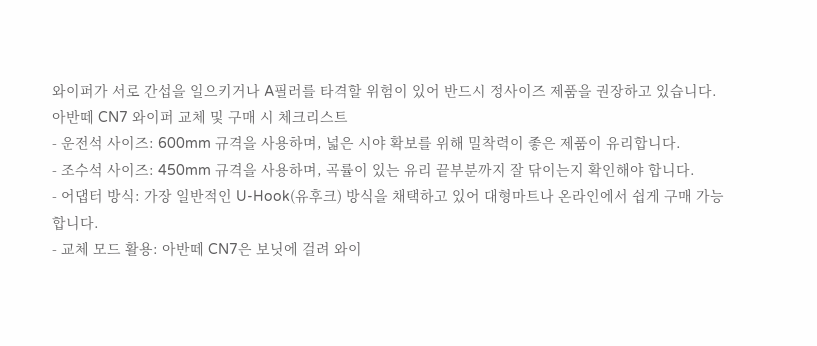와이퍼가 서로 간섭을 일으키거나 A필러를 타격할 위험이 있어 반드시 정사이즈 제품을 권장하고 있습니다.
아반떼 CN7 와이퍼 교체 및 구매 시 체크리스트
- 운전석 사이즈: 600mm 규격을 사용하며, 넓은 시야 확보를 위해 밀착력이 좋은 제품이 유리합니다.
- 조수석 사이즈: 450mm 규격을 사용하며, 곡률이 있는 유리 끝부분까지 잘 닦이는지 확인해야 합니다.
- 어댑터 방식: 가장 일반적인 U-Hook(유후크) 방식을 채택하고 있어 대형마트나 온라인에서 쉽게 구매 가능합니다.
- 교체 모드 활용: 아반떼 CN7은 보닛에 걸려 와이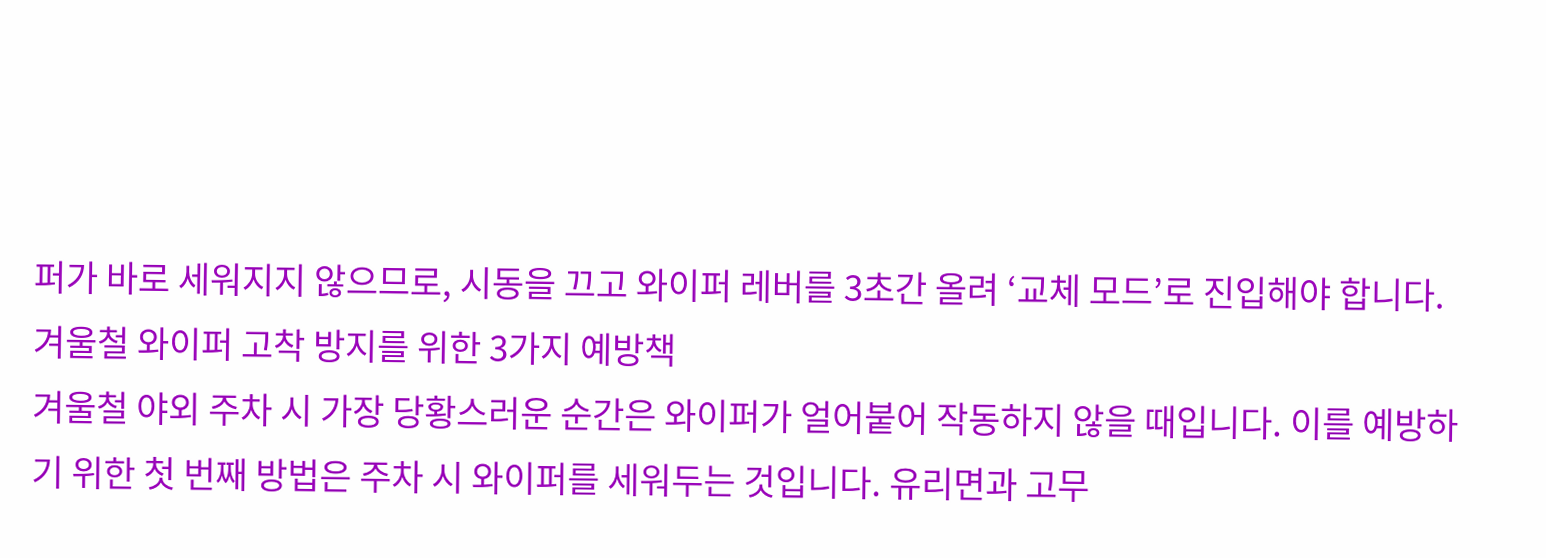퍼가 바로 세워지지 않으므로, 시동을 끄고 와이퍼 레버를 3초간 올려 ‘교체 모드’로 진입해야 합니다.
겨울철 와이퍼 고착 방지를 위한 3가지 예방책
겨울철 야외 주차 시 가장 당황스러운 순간은 와이퍼가 얼어붙어 작동하지 않을 때입니다. 이를 예방하기 위한 첫 번째 방법은 주차 시 와이퍼를 세워두는 것입니다. 유리면과 고무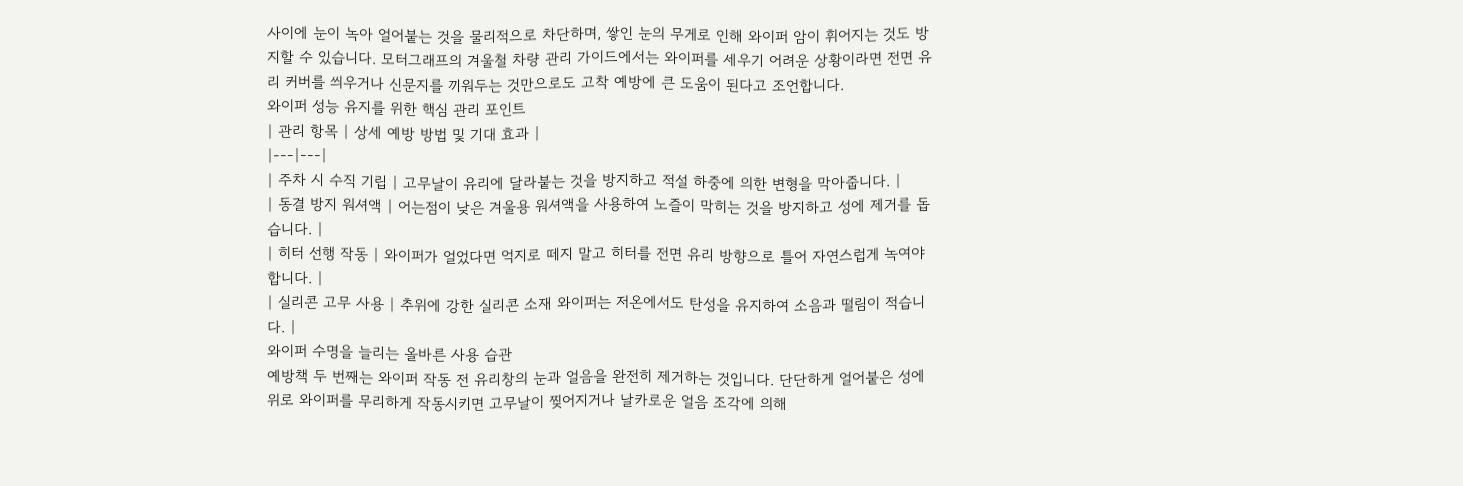사이에 눈이 녹아 얼어붙는 것을 물리적으로 차단하며, 쌓인 눈의 무게로 인해 와이퍼 암이 휘어지는 것도 방지할 수 있습니다. 모터그래프의 겨울철 차량 관리 가이드에서는 와이퍼를 세우기 어려운 상황이라면 전면 유리 커버를 씌우거나 신문지를 끼워두는 것만으로도 고착 예방에 큰 도움이 된다고 조언합니다.
와이퍼 성능 유지를 위한 핵심 관리 포인트
| 관리 항목 | 상세 예방 방법 및 기대 효과 |
|---|---|
| 주차 시 수직 기립 | 고무날이 유리에 달라붙는 것을 방지하고 적설 하중에 의한 변형을 막아줍니다. |
| 동결 방지 워셔액 | 어는점이 낮은 겨울용 워셔액을 사용하여 노즐이 막히는 것을 방지하고 성에 제거를 돕습니다. |
| 히터 선행 작동 | 와이퍼가 얼었다면 억지로 떼지 말고 히터를 전면 유리 방향으로 틀어 자연스럽게 녹여야 합니다. |
| 실리콘 고무 사용 | 추위에 강한 실리콘 소재 와이퍼는 저온에서도 탄성을 유지하여 소음과 떨림이 적습니다. |
와이퍼 수명을 늘리는 올바른 사용 습관
예방책 두 번째는 와이퍼 작동 전 유리창의 눈과 얼음을 완전히 제거하는 것입니다. 단단하게 얼어붙은 성에 위로 와이퍼를 무리하게 작동시키면 고무날이 찢어지거나 날카로운 얼음 조각에 의해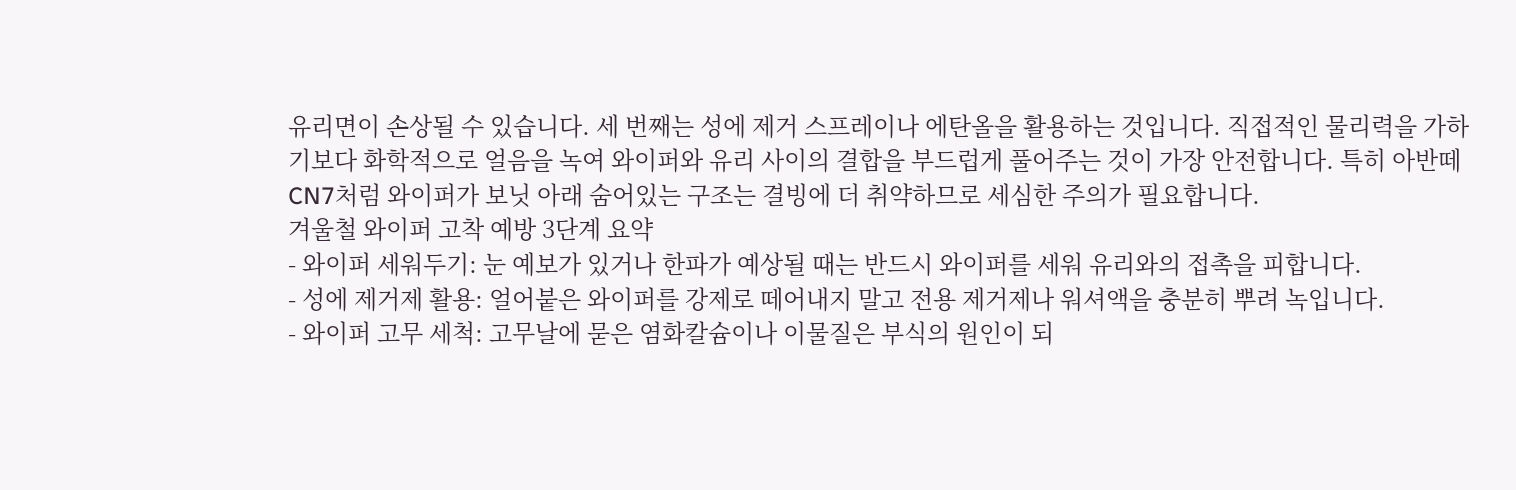유리면이 손상될 수 있습니다. 세 번째는 성에 제거 스프레이나 에탄올을 활용하는 것입니다. 직접적인 물리력을 가하기보다 화학적으로 얼음을 녹여 와이퍼와 유리 사이의 결합을 부드럽게 풀어주는 것이 가장 안전합니다. 특히 아반떼 CN7처럼 와이퍼가 보닛 아래 숨어있는 구조는 결빙에 더 취약하므로 세심한 주의가 필요합니다.
겨울철 와이퍼 고착 예방 3단계 요약
- 와이퍼 세워두기: 눈 예보가 있거나 한파가 예상될 때는 반드시 와이퍼를 세워 유리와의 접촉을 피합니다.
- 성에 제거제 활용: 얼어붙은 와이퍼를 강제로 떼어내지 말고 전용 제거제나 워셔액을 충분히 뿌려 녹입니다.
- 와이퍼 고무 세척: 고무날에 묻은 염화칼슘이나 이물질은 부식의 원인이 되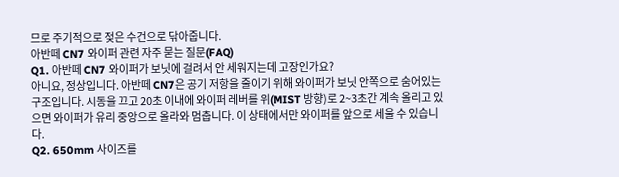므로 주기적으로 젖은 수건으로 닦아줍니다.
아반떼 CN7 와이퍼 관련 자주 묻는 질문(FAQ)
Q1. 아반떼 CN7 와이퍼가 보닛에 걸려서 안 세워지는데 고장인가요?
아니요, 정상입니다. 아반떼 CN7은 공기 저항을 줄이기 위해 와이퍼가 보닛 안쪽으로 숨어있는 구조입니다. 시동을 끄고 20초 이내에 와이퍼 레버를 위(MIST 방향)로 2~3초간 계속 올리고 있으면 와이퍼가 유리 중앙으로 올라와 멈춥니다. 이 상태에서만 와이퍼를 앞으로 세울 수 있습니다.
Q2. 650mm 사이즈를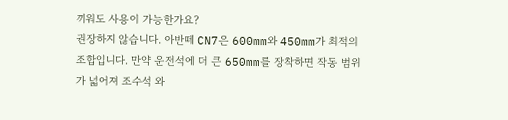끼워도 사용이 가능한가요?
권장하지 않습니다. 아반떼 CN7은 600mm와 450mm가 최적의 조합입니다. 만약 운전석에 더 큰 650mm를 장착하면 작동 범위가 넓어져 조수석 와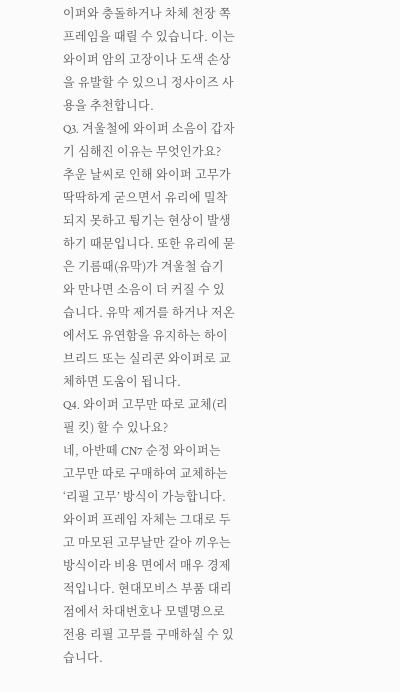이퍼와 충돌하거나 차체 천장 쪽 프레임을 때릴 수 있습니다. 이는 와이퍼 암의 고장이나 도색 손상을 유발할 수 있으니 정사이즈 사용을 추천합니다.
Q3. 겨울철에 와이퍼 소음이 갑자기 심해진 이유는 무엇인가요?
추운 날씨로 인해 와이퍼 고무가 딱딱하게 굳으면서 유리에 밀착되지 못하고 튕기는 현상이 발생하기 때문입니다. 또한 유리에 묻은 기름때(유막)가 겨울철 습기와 만나면 소음이 더 커질 수 있습니다. 유막 제거를 하거나 저온에서도 유연함을 유지하는 하이브리드 또는 실리콘 와이퍼로 교체하면 도움이 됩니다.
Q4. 와이퍼 고무만 따로 교체(리필 킷) 할 수 있나요?
네, 아반떼 CN7 순정 와이퍼는 고무만 따로 구매하여 교체하는 ‘리필 고무’ 방식이 가능합니다. 와이퍼 프레임 자체는 그대로 두고 마모된 고무날만 갈아 끼우는 방식이라 비용 면에서 매우 경제적입니다. 현대모비스 부품 대리점에서 차대번호나 모델명으로 전용 리필 고무를 구매하실 수 있습니다.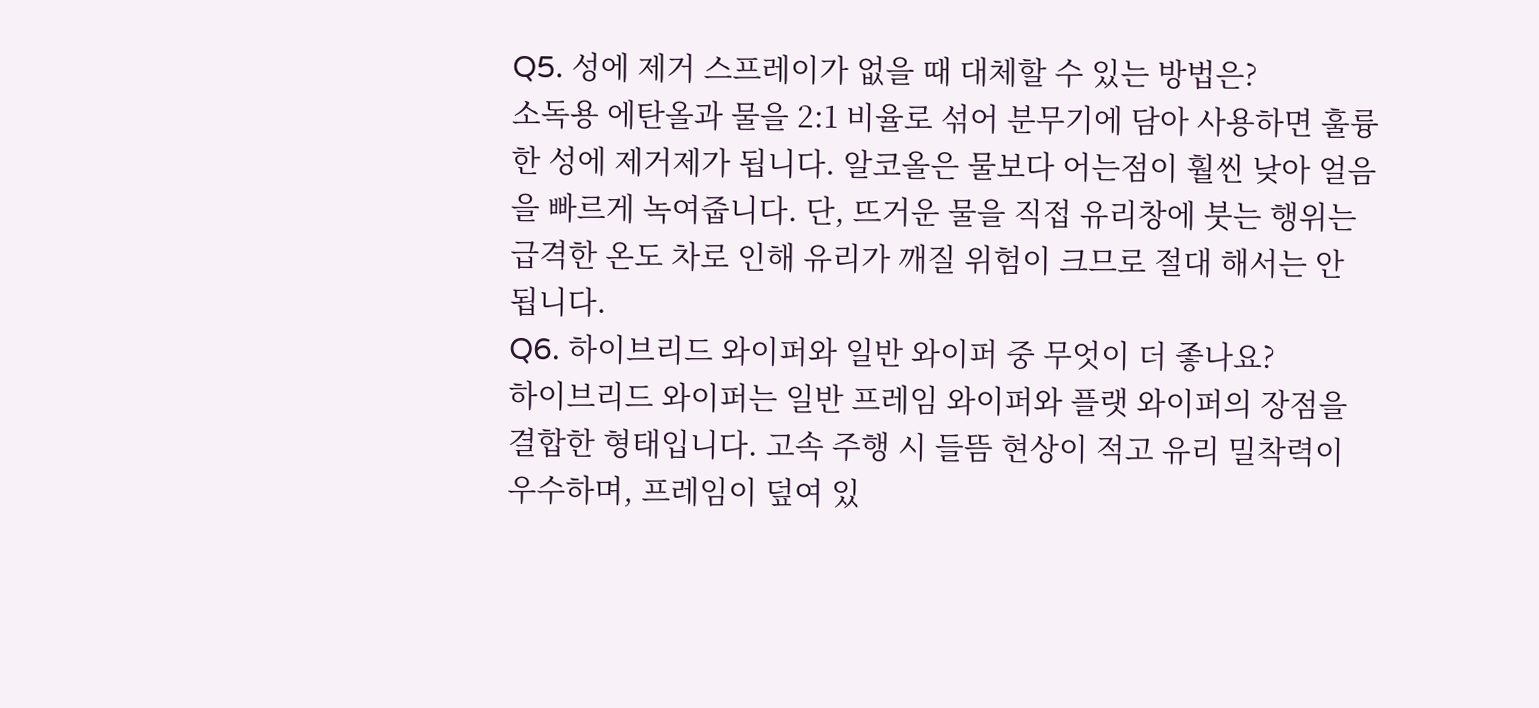Q5. 성에 제거 스프레이가 없을 때 대체할 수 있는 방법은?
소독용 에탄올과 물을 2:1 비율로 섞어 분무기에 담아 사용하면 훌륭한 성에 제거제가 됩니다. 알코올은 물보다 어는점이 훨씬 낮아 얼음을 빠르게 녹여줍니다. 단, 뜨거운 물을 직접 유리창에 붓는 행위는 급격한 온도 차로 인해 유리가 깨질 위험이 크므로 절대 해서는 안 됩니다.
Q6. 하이브리드 와이퍼와 일반 와이퍼 중 무엇이 더 좋나요?
하이브리드 와이퍼는 일반 프레임 와이퍼와 플랫 와이퍼의 장점을 결합한 형태입니다. 고속 주행 시 들뜸 현상이 적고 유리 밀착력이 우수하며, 프레임이 덮여 있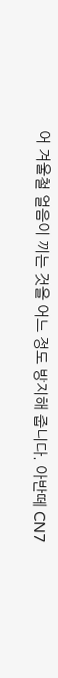어 겨울철 얼음이 끼는 것을 어느 정도 방지해 줍니다. 아반떼 CN7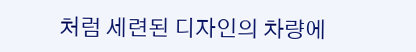처럼 세련된 디자인의 차량에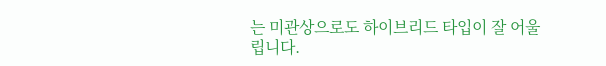는 미관상으로도 하이브리드 타입이 잘 어울립니다.